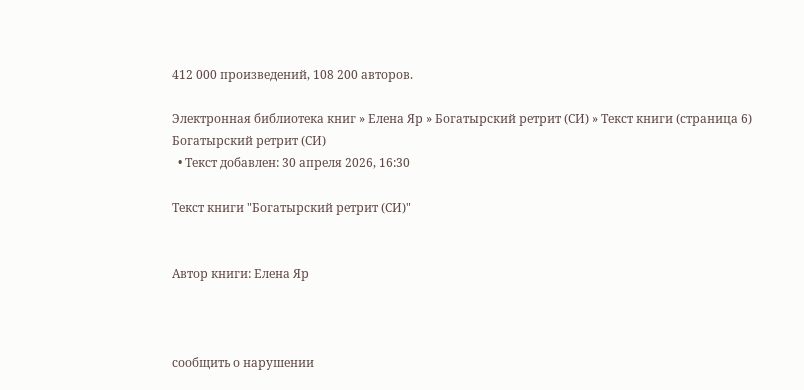412 000 произведений, 108 200 авторов.

Электронная библиотека книг » Елена Яр » Богатырский ретрит (СИ) » Текст книги (страница 6)
Богатырский ретрит (СИ)
  • Текст добавлен: 30 апреля 2026, 16:30

Текст книги "Богатырский ретрит (СИ)"


Автор книги: Елена Яр



сообщить о нарушении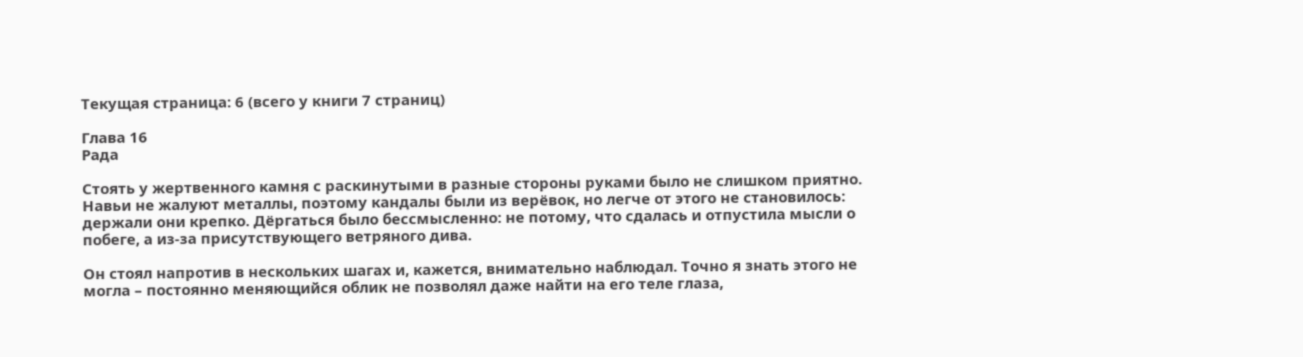Текущая страница: 6 (всего у книги 7 страниц)

Глава 16
Рада

Стоять у жертвенного камня с раскинутыми в разные стороны руками было не слишком приятно. Навьи не жалуют металлы, поэтому кандалы были из верёвок, но легче от этого не становилось: держали они крепко. Дёргаться было бессмысленно: не потому, что сдалась и отпустила мысли о побеге, а из-за присутствующего ветряного дива.

Он стоял напротив в нескольких шагах и, кажется, внимательно наблюдал. Точно я знать этого не могла – постоянно меняющийся облик не позволял даже найти на его теле глаза,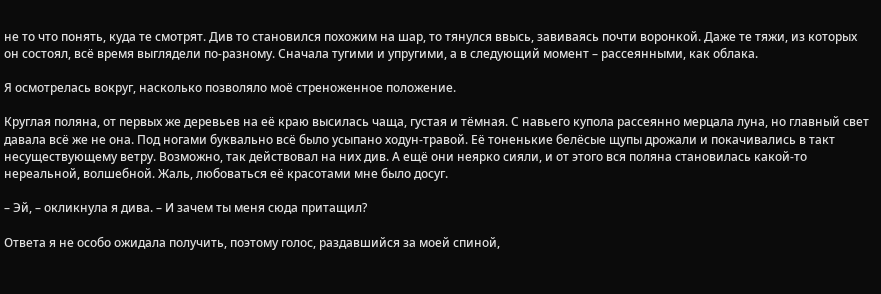не то что понять, куда те смотрят. Див то становился похожим на шар, то тянулся ввысь, завиваясь почти воронкой. Даже те тяжи, из которых он состоял, всё время выглядели по-разному. Сначала тугими и упругими, а в следующий момент – рассеянными, как облака.

Я осмотрелась вокруг, насколько позволяло моё стреноженное положение.

Круглая поляна, от первых же деревьев на её краю высилась чаща, густая и тёмная. С навьего купола рассеянно мерцала луна, но главный свет давала всё же не она. Под ногами буквально всё было усыпано ходун-травой. Её тоненькие белёсые щупы дрожали и покачивались в такт несуществующему ветру. Возможно, так действовал на них див. А ещё они неярко сияли, и от этого вся поляна становилась какой-то нереальной, волшебной. Жаль, любоваться её красотами мне было досуг.

– Эй, – окликнула я дива. – И зачем ты меня сюда притащил?

Ответа я не особо ожидала получить, поэтому голос, раздавшийся за моей спиной,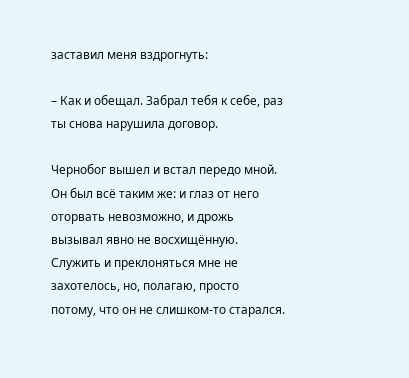заставил меня вздрогнуть:

– Как и обещал. Забрал тебя к себе, раз ты снова нарушила договор.

Чернобог вышел и встал передо мной. Он был всё таким же: и глаз от него оторвать невозможно, и дрожь вызывал явно не восхищённую. Служить и преклоняться мне не захотелось, но, полагаю, просто потому, что он не слишком-то старался.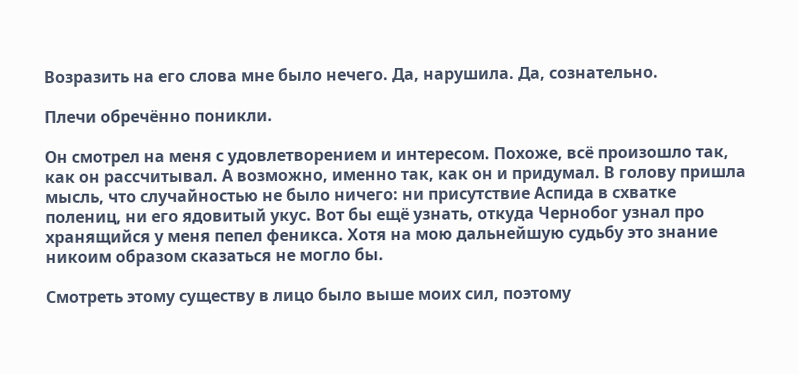Возразить на его слова мне было нечего. Да, нарушила. Да, сознательно.

Плечи обречённо поникли.

Он смотрел на меня с удовлетворением и интересом. Похоже, всё произошло так, как он рассчитывал. А возможно, именно так, как он и придумал. В голову пришла мысль, что случайностью не было ничего: ни присутствие Аспида в схватке полениц, ни его ядовитый укус. Вот бы ещё узнать, откуда Чернобог узнал про хранящийся у меня пепел феникса. Хотя на мою дальнейшую судьбу это знание никоим образом сказаться не могло бы.

Смотреть этому существу в лицо было выше моих сил, поэтому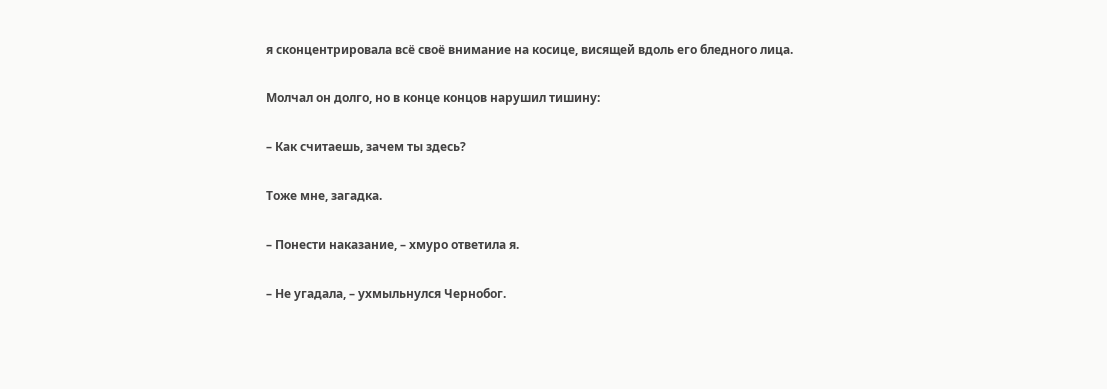я сконцентрировала всё своё внимание на косице, висящей вдоль его бледного лица.

Молчал он долго, но в конце концов нарушил тишину:

– Как считаешь, зачем ты здесь?

Тоже мне, загадка.

– Понести наказание, – хмуро ответила я.

– Не угадала, – ухмыльнулся Чернобог.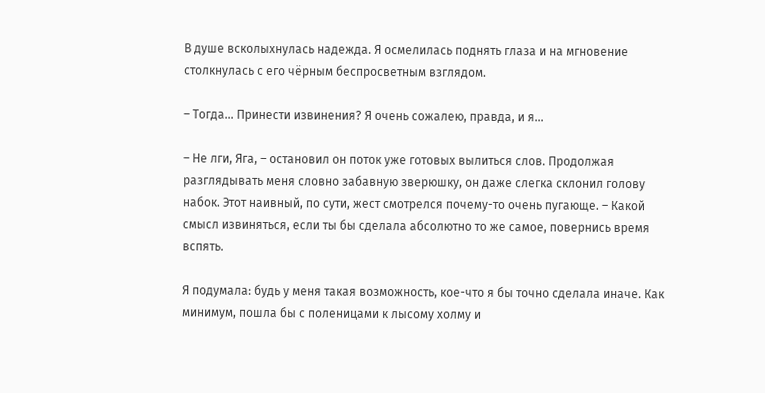В душе всколыхнулась надежда. Я осмелилась поднять глаза и на мгновение столкнулась с его чёрным беспросветным взглядом.

– Тогда… Принести извинения? Я очень сожалею, правда, и я…

– Не лги, Яга, – остановил он поток уже готовых вылиться слов. Продолжая разглядывать меня словно забавную зверюшку, он даже слегка склонил голову набок. Этот наивный, по сути, жест смотрелся почему-то очень пугающе. – Какой смысл извиняться, если ты бы сделала абсолютно то же самое, повернись время вспять.

Я подумала: будь у меня такая возможность, кое-что я бы точно сделала иначе. Как минимум, пошла бы с поленицами к лысому холму и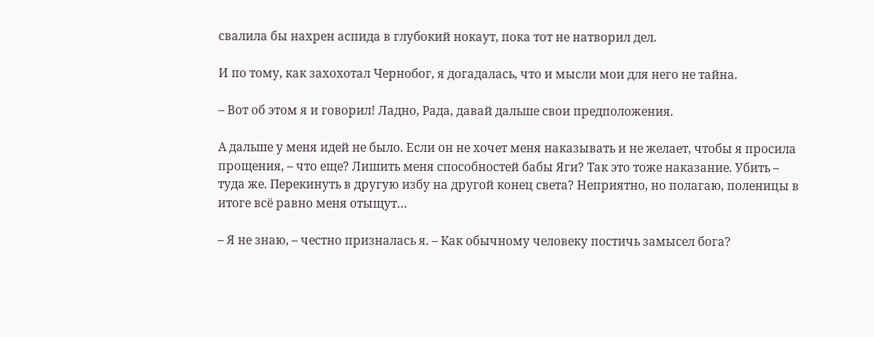свалила бы нахрен аспида в глубокий нокаут, пока тот не натворил дел.

И по тому, как захохотал Чернобог, я догадалась, что и мысли мои для него не тайна.

– Вот об этом я и говорил! Ладно, Рада, давай дальше свои предположения.

А дальше у меня идей не было. Если он не хочет меня наказывать и не желает, чтобы я просила прощения, – что еще? Лишить меня способностей бабы Яги? Так это тоже наказание. Убить – туда же. Перекинуть в другую избу на другой конец света? Неприятно, но полагаю, поленицы в итоге всё равно меня отыщут…

– Я не знаю, – честно призналась я. – Как обычному человеку постичь замысел бога?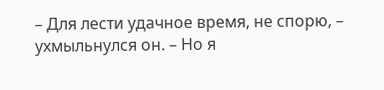– Для лести удачное время, не спорю, – ухмыльнулся он. – Но я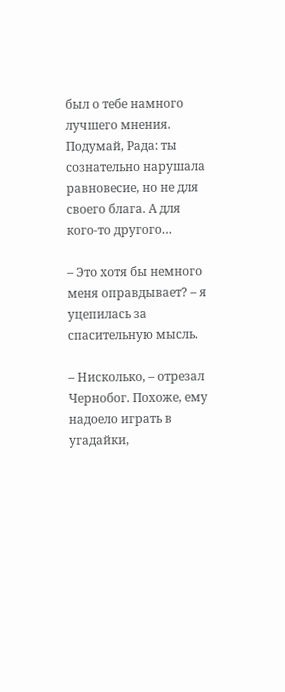был о тебе намного лучшего мнения. Подумай, Рада: ты сознательно нарушала равновесие, но не для своего блага. А для кого-то другого…

– Это хотя бы немного меня оправдывает? – я уцепилась за спасительную мысль.

– Нисколько, – отрезал Чернобог. Похоже, ему надоело играть в угадайки,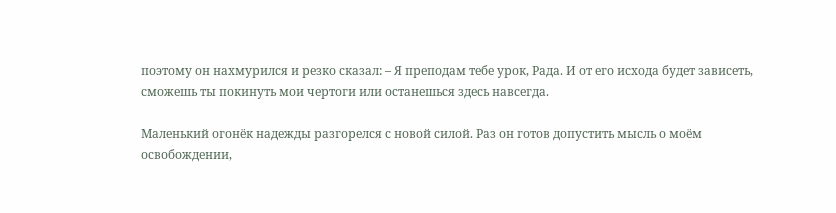поэтому он нахмурился и резко сказал: – Я преподам тебе урок, Рада. И от его исхода будет зависеть, сможешь ты покинуть мои чертоги или останешься здесь навсегда.

Маленький огонёк надежды разгорелся с новой силой. Раз он готов допустить мысль о моём освобождении,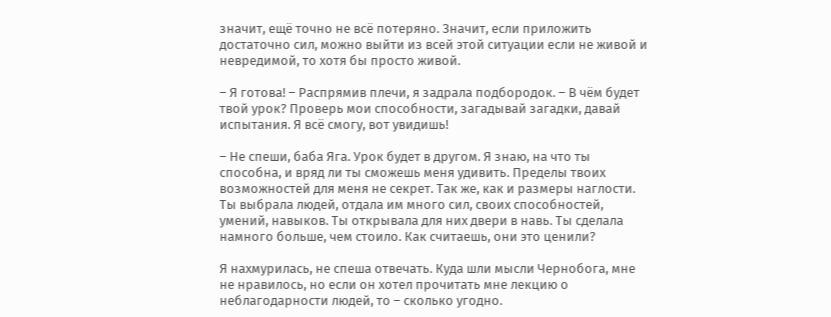значит, ещё точно не всё потеряно. Значит, если приложить достаточно сил, можно выйти из всей этой ситуации если не живой и невредимой, то хотя бы просто живой.

– Я готова! – Распрямив плечи, я задрала подбородок. – В чём будет твой урок? Проверь мои способности, загадывай загадки, давай испытания. Я всё смогу, вот увидишь!

– Не спеши, баба Яга. Урок будет в другом. Я знаю, на что ты способна, и вряд ли ты сможешь меня удивить. Пределы твоих возможностей для меня не секрет. Так же, как и размеры наглости. Ты выбрала людей, отдала им много сил, своих способностей, умений, навыков. Ты открывала для них двери в навь. Ты сделала намного больше, чем стоило. Как считаешь, они это ценили?

Я нахмурилась, не спеша отвечать. Куда шли мысли Чернобога, мне не нравилось, но если он хотел прочитать мне лекцию о неблагодарности людей, то – сколько угодно.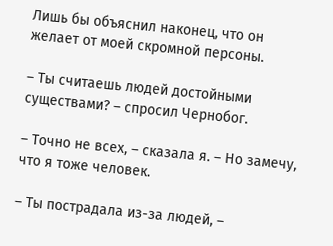Лишь бы объяснил наконец, что он желает от моей скромной персоны.

– Ты считаешь людей достойными существами? – спросил Чернобог.

– Точно не всех, – сказала я. – Но замечу, что я тоже человек.

– Ты пострадала из-за людей, –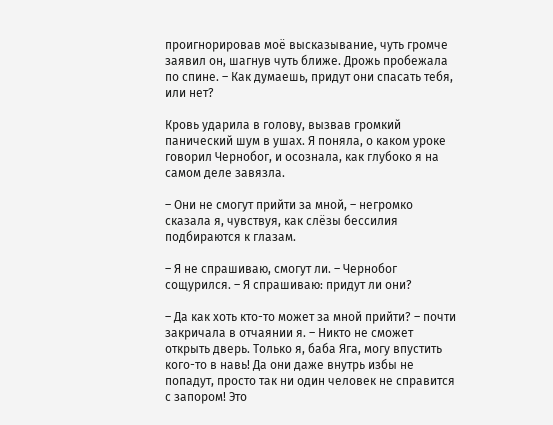проигнорировав моё высказывание, чуть громче заявил он, шагнув чуть ближе. Дрожь пробежала по спине. – Как думаешь, придут они спасать тебя, или нет?

Кровь ударила в голову, вызвав громкий панический шум в ушах. Я поняла, о каком уроке говорил Чернобог, и осознала, как глубоко я на самом деле завязла.

– Они не смогут прийти за мной, – негромко сказала я, чувствуя, как слёзы бессилия подбираются к глазам.

– Я не спрашиваю, смогут ли. – Чернобог сощурился. – Я спрашиваю: придут ли они?

– Да как хоть кто-то может за мной прийти? – почти закричала в отчаянии я. – Никто не сможет открыть дверь. Только я, баба Яга, могу впустить кого-то в навь! Да они даже внутрь избы не попадут, просто так ни один человек не справится с запором! Это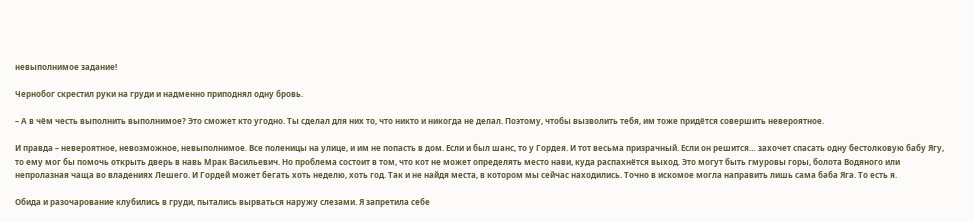невыполнимое задание!

Чернобог скрестил руки на груди и надменно приподнял одну бровь.

– А в чём честь выполнить выполнимое? Это сможет кто угодно. Ты сделал для них то, что никто и никогда не делал. Поэтому, чтобы вызволить тебя, им тоже придётся совершить невероятное.

И правда – невероятное, невозможное, невыполнимое. Все поленицы на улице, и им не попасть в дом. Если и был шанс, то у Гордея. И тот весьма призрачный. Если он решится… захочет спасать одну бестолковую бабу Ягу, то ему мог бы помочь открыть дверь в навь Мрак Васильевич. Но проблема состоит в том, что кот не может определять место нави, куда распахнётся выход. Это могут быть гмуровы горы, болота Водяного или непролазная чаща во владениях Лешего. И Гордей может бегать хоть неделю, хоть год. Так и не найдя места, в котором мы сейчас находились. Точно в искомое могла направить лишь сама баба Яга. То есть я.

Обида и разочарование клубились в груди, пытались вырваться наружу слезами. Я запретила себе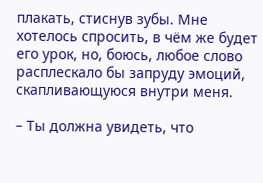плакать, стиснув зубы. Мне хотелось спросить, в чём же будет его урок, но, боюсь, любое слово расплескало бы запруду эмоций, скапливающуюся внутри меня.

– Ты должна увидеть, что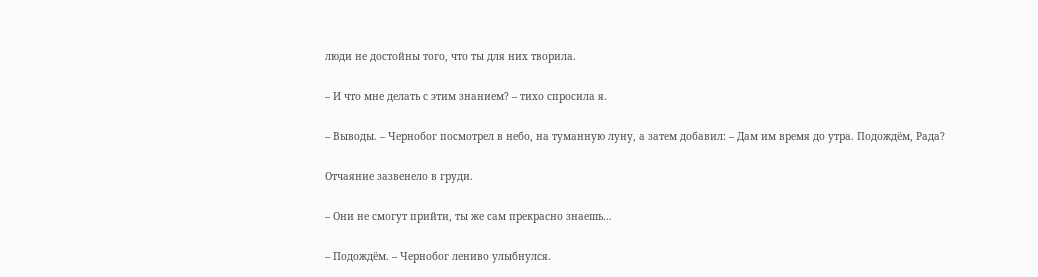люди не достойны того, что ты для них творила.

– И что мне делать с этим знанием? – тихо спросила я.

– Выводы. – Чернобог посмотрел в небо, на туманную луну, а затем добавил: – Дам им время до утра. Подождём, Рада?

Отчаяние зазвенело в груди.

– Они не смогут прийти, ты же сам прекрасно знаешь…

– Подождём. – Чернобог лениво улыбнулся.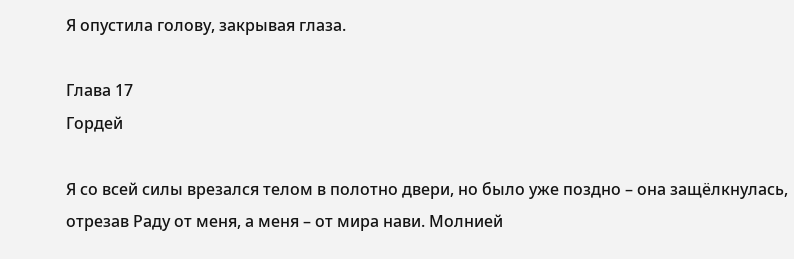Я опустила голову, закрывая глаза.

Глава 17
Гордей

Я со всей силы врезался телом в полотно двери, но было уже поздно – она защёлкнулась, отрезав Раду от меня, а меня – от мира нави. Молнией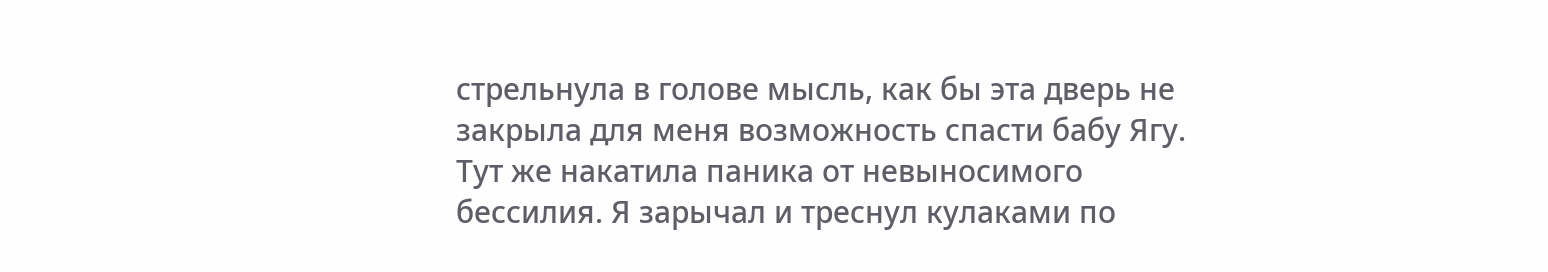стрельнула в голове мысль, как бы эта дверь не закрыла для меня возможность спасти бабу Ягу. Тут же накатила паника от невыносимого бессилия. Я зарычал и треснул кулаками по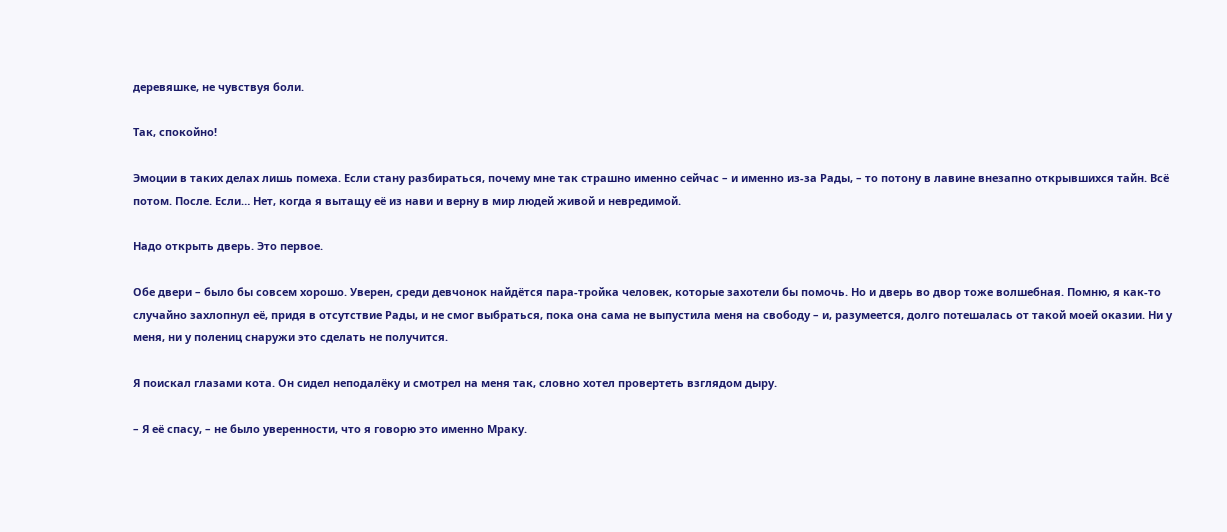деревяшке, не чувствуя боли.

Так, спокойно!

Эмоции в таких делах лишь помеха. Если стану разбираться, почему мне так страшно именно сейчас – и именно из-за Рады, – то потону в лавине внезапно открывшихся тайн. Всё потом. После. Если… Нет, когда я вытащу её из нави и верну в мир людей живой и невредимой.

Надо открыть дверь. Это первое.

Обе двери – было бы совсем хорошо. Уверен, среди девчонок найдётся пара-тройка человек, которые захотели бы помочь. Но и дверь во двор тоже волшебная. Помню, я как-то случайно захлопнул её, придя в отсутствие Рады, и не смог выбраться, пока она сама не выпустила меня на свободу – и, разумеется, долго потешалась от такой моей оказии. Ни у меня, ни у полениц снаружи это сделать не получится.

Я поискал глазами кота. Он сидел неподалёку и смотрел на меня так, словно хотел провертеть взглядом дыру.

– Я её спасу, – не было уверенности, что я говорю это именно Мраку.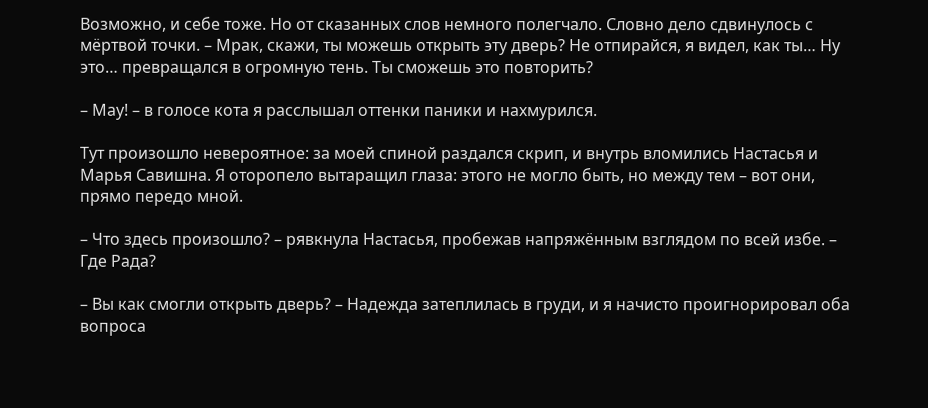Возможно, и себе тоже. Но от сказанных слов немного полегчало. Словно дело сдвинулось с мёртвой точки. – Мрак, скажи, ты можешь открыть эту дверь? Не отпирайся, я видел, как ты… Ну это… превращался в огромную тень. Ты сможешь это повторить?

– Мау! – в голосе кота я расслышал оттенки паники и нахмурился.

Тут произошло невероятное: за моей спиной раздался скрип, и внутрь вломились Настасья и Марья Савишна. Я оторопело вытаращил глаза: этого не могло быть, но между тем – вот они, прямо передо мной.

– Что здесь произошло? – рявкнула Настасья, пробежав напряжённым взглядом по всей избе. – Где Рада?

– Вы как смогли открыть дверь? – Надежда затеплилась в груди, и я начисто проигнорировал оба вопроса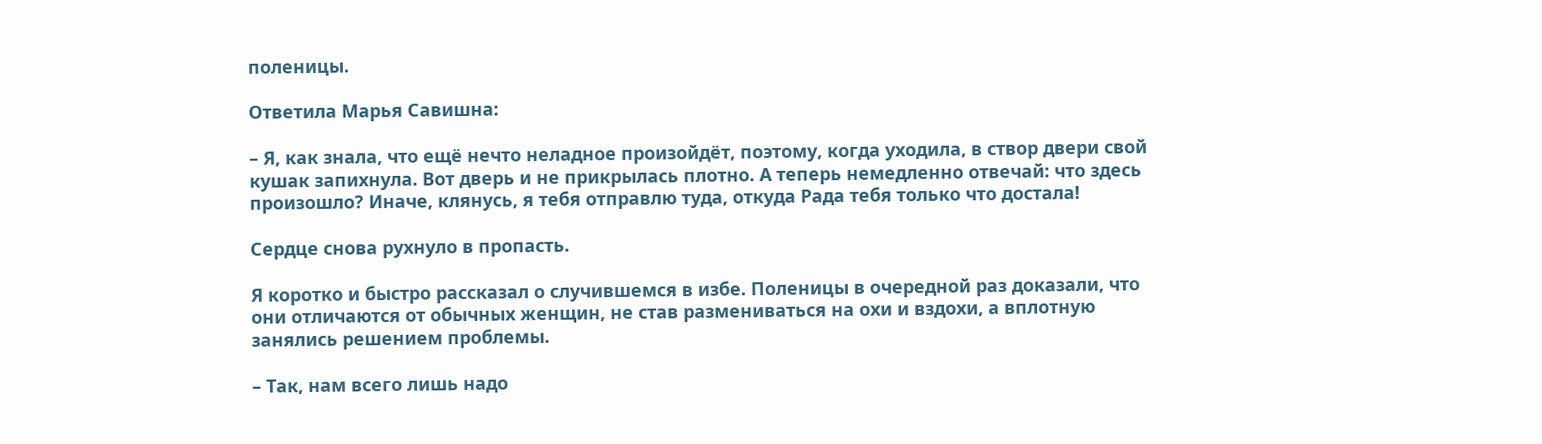поленицы.

Ответила Марья Савишна:

– Я, как знала, что ещё нечто неладное произойдёт, поэтому, когда уходила, в створ двери свой кушак запихнула. Вот дверь и не прикрылась плотно. А теперь немедленно отвечай: что здесь произошло? Иначе, клянусь, я тебя отправлю туда, откуда Рада тебя только что достала!

Сердце снова рухнуло в пропасть.

Я коротко и быстро рассказал о случившемся в избе. Поленицы в очередной раз доказали, что они отличаются от обычных женщин, не став размениваться на охи и вздохи, а вплотную занялись решением проблемы.

– Так, нам всего лишь надо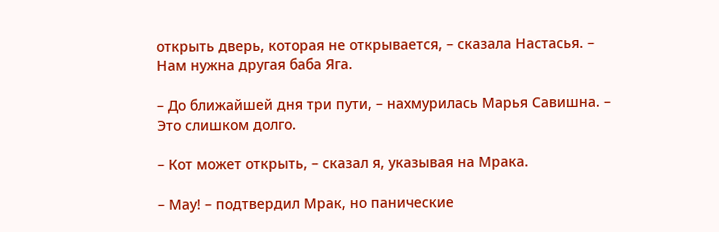открыть дверь, которая не открывается, – сказала Настасья. – Нам нужна другая баба Яга.

– До ближайшей дня три пути, – нахмурилась Марья Савишна. – Это слишком долго.

– Кот может открыть, – сказал я, указывая на Мрака.

– Мау! – подтвердил Мрак, но панические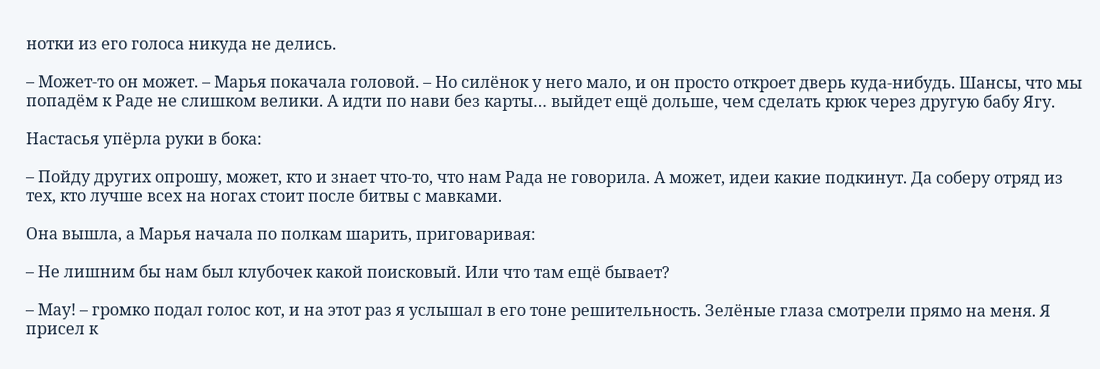нотки из его голоса никуда не делись.

– Может-то он может. – Марья покачала головой. – Но силёнок у него мало, и он просто откроет дверь куда-нибудь. Шансы, что мы попадём к Раде не слишком велики. А идти по нави без карты… выйдет ещё дольше, чем сделать крюк через другую бабу Ягу.

Настасья упёрла руки в бока:

– Пойду других опрошу, может, кто и знает что-то, что нам Рада не говорила. А может, идеи какие подкинут. Да соберу отряд из тех, кто лучше всех на ногах стоит после битвы с мавками.

Она вышла, а Марья начала по полкам шарить, приговаривая:

– Не лишним бы нам был клубочек какой поисковый. Или что там ещё бывает?

– Мау! – громко подал голос кот, и на этот раз я услышал в его тоне решительность. Зелёные глаза смотрели прямо на меня. Я присел к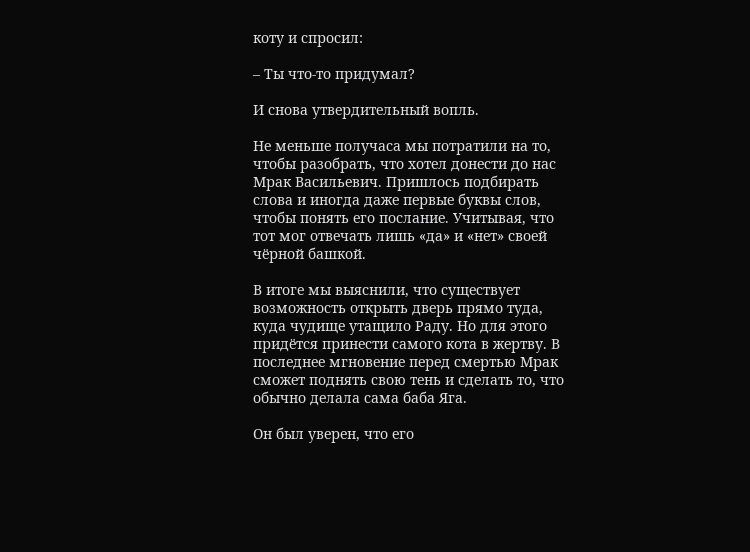коту и спросил:

– Ты что-то придумал?

И снова утвердительный вопль.

Не меньше получаса мы потратили на то, чтобы разобрать, что хотел донести до нас Мрак Васильевич. Пришлось подбирать слова и иногда даже первые буквы слов, чтобы понять его послание. Учитывая, что тот мог отвечать лишь «да» и «нет» своей чёрной башкой.

В итоге мы выяснили, что существует возможность открыть дверь прямо туда, куда чудище утащило Раду. Но для этого придётся принести самого кота в жертву. В последнее мгновение перед смертью Мрак сможет поднять свою тень и сделать то, что обычно делала сама баба Яга.

Он был уверен, что его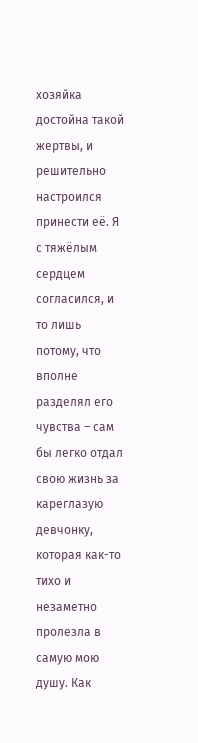хозяйка достойна такой жертвы, и решительно настроился принести её. Я с тяжёлым сердцем согласился, и то лишь потому, что вполне разделял его чувства – сам бы легко отдал свою жизнь за кареглазую девчонку, которая как-то тихо и незаметно пролезла в самую мою душу. Как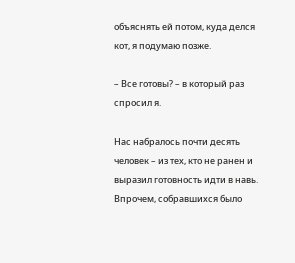объяснять ей потом, куда делся кот, я подумаю позже.

– Все готовы? – в который раз спросил я.

Нас набралось почти десять человек – из тех, кто не ранен и выразил готовность идти в навь. Впрочем, собравшихся было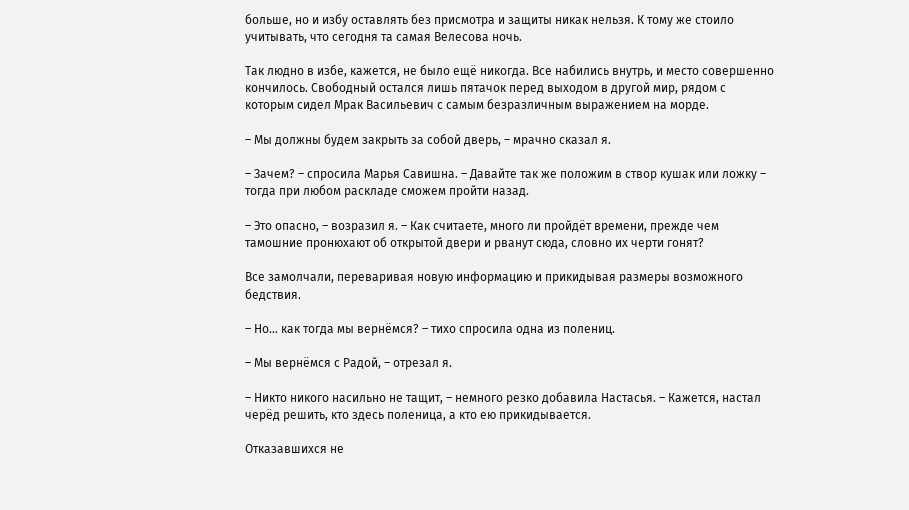больше, но и избу оставлять без присмотра и защиты никак нельзя. К тому же стоило учитывать, что сегодня та самая Велесова ночь.

Так людно в избе, кажется, не было ещё никогда. Все набились внутрь, и место совершенно кончилось. Свободный остался лишь пятачок перед выходом в другой мир, рядом с которым сидел Мрак Васильевич с самым безразличным выражением на морде.

– Мы должны будем закрыть за собой дверь, – мрачно сказал я.

– Зачем? – спросила Марья Савишна. – Давайте так же положим в створ кушак или ложку – тогда при любом раскладе сможем пройти назад.

– Это опасно, – возразил я. – Как считаете, много ли пройдёт времени, прежде чем тамошние пронюхают об открытой двери и рванут сюда, словно их черти гонят?

Все замолчали, переваривая новую информацию и прикидывая размеры возможного бедствия.

– Но… как тогда мы вернёмся? – тихо спросила одна из полениц.

– Мы вернёмся с Радой, – отрезал я.

– Никто никого насильно не тащит, – немного резко добавила Настасья. – Кажется, настал черёд решить, кто здесь поленица, а кто ею прикидывается.

Отказавшихся не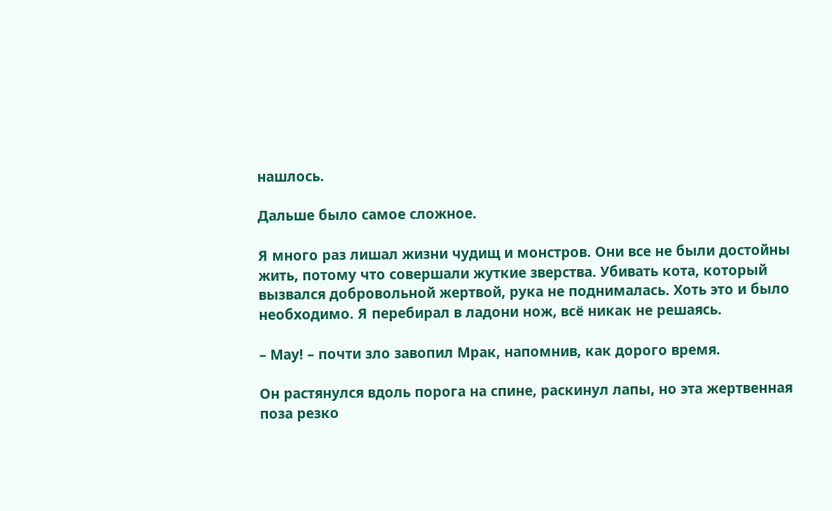нашлось.

Дальше было самое сложное.

Я много раз лишал жизни чудищ и монстров. Они все не были достойны жить, потому что совершали жуткие зверства. Убивать кота, который вызвался добровольной жертвой, рука не поднималась. Хоть это и было необходимо. Я перебирал в ладони нож, всё никак не решаясь.

– Мау! – почти зло завопил Мрак, напомнив, как дорого время.

Он растянулся вдоль порога на спине, раскинул лапы, но эта жертвенная поза резко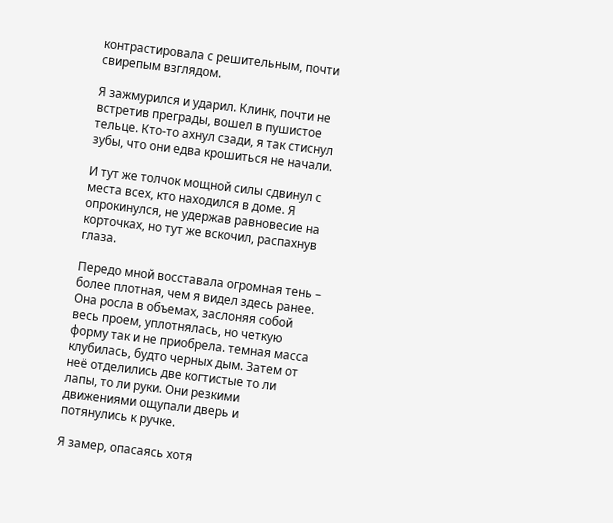контрастировала с решительным, почти свирепым взглядом.

Я зажмурился и ударил. Клинк, почти не встретив преграды, вошел в пушистое тельце. Кто-то ахнул сзади, я так стиснул зубы, что они едва крошиться не начали.

И тут же толчок мощной силы сдвинул с места всех, кто находился в доме. Я опрокинулся, не удержав равновесие на корточках, но тут же вскочил, распахнув глаза.

Передо мной восставала огромная тень – более плотная, чем я видел здесь ранее. Она росла в объемах, заслоняя собой весь проем, уплотнялась, но четкую форму так и не приобрела. темная масса клубилась, будто черных дым. Затем от неё отделились две когтистые то ли лапы, то ли руки. Они резкими движениями ощупали дверь и потянулись к ручке.

Я замер, опасаясь хотя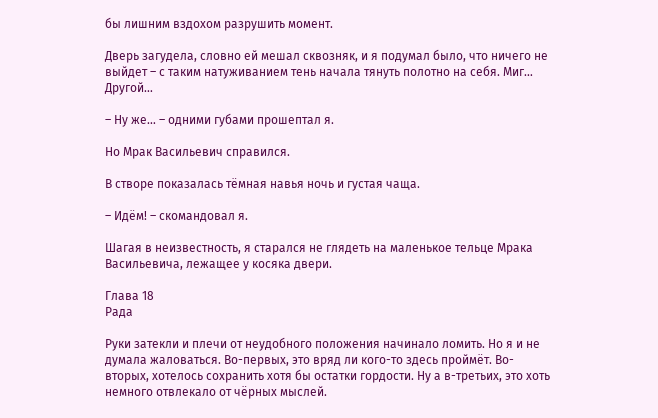бы лишним вздохом разрушить момент.

Дверь загудела, словно ей мешал сквозняк, и я подумал было, что ничего не выйдет – с таким натуживанием тень начала тянуть полотно на себя. Миг… Другой…

– Ну же… – одними губами прошептал я.

Но Мрак Васильевич справился.

В створе показалась тёмная навья ночь и густая чаща.

– Идём! – скомандовал я.

Шагая в неизвестность, я старался не глядеть на маленькое тельце Мрака Васильевича, лежащее у косяка двери.

Глава 18
Рада

Руки затекли и плечи от неудобного положения начинало ломить. Но я и не думала жаловаться. Во-первых, это вряд ли кого-то здесь проймёт. Во-вторых, хотелось сохранить хотя бы остатки гордости. Ну а в-третьих, это хоть немного отвлекало от чёрных мыслей.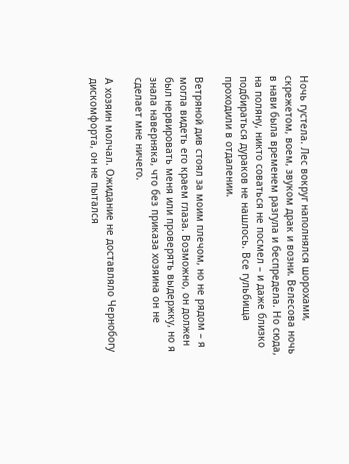Ночь густела. Лес вокруг наполнялся шорохами, скрежетом, воем, звуком драк и возни. Велесова ночь в нави была временем разгула и беспредела. Но сюда, на поляну, никто соваться не посмел – и даже близко подбираться дураков не нашлось. Все гульбища проходили в отдалении.

Ветряной див стоял за моим плечом, но не рядом – я могла видеть его краем глаза. Возможно, он должен был нервировать меня или проверять выдержку, но я знала наверняка, что без приказа хозяина он не сделает мне ничего.

А хозяин молчал. Ожидание не доставляло Чернобогу дискомфорта, он не пытался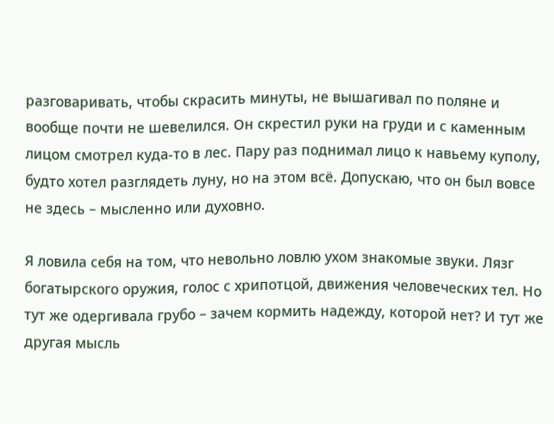разговаривать, чтобы скрасить минуты, не вышагивал по поляне и вообще почти не шевелился. Он скрестил руки на груди и с каменным лицом смотрел куда-то в лес. Пару раз поднимал лицо к навьему куполу, будто хотел разглядеть луну, но на этом всё. Допускаю, что он был вовсе не здесь – мысленно или духовно.

Я ловила себя на том, что невольно ловлю ухом знакомые звуки. Лязг богатырского оружия, голос с хрипотцой, движения человеческих тел. Но тут же одергивала грубо – зачем кормить надежду, которой нет? И тут же другая мысль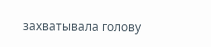захватывала голову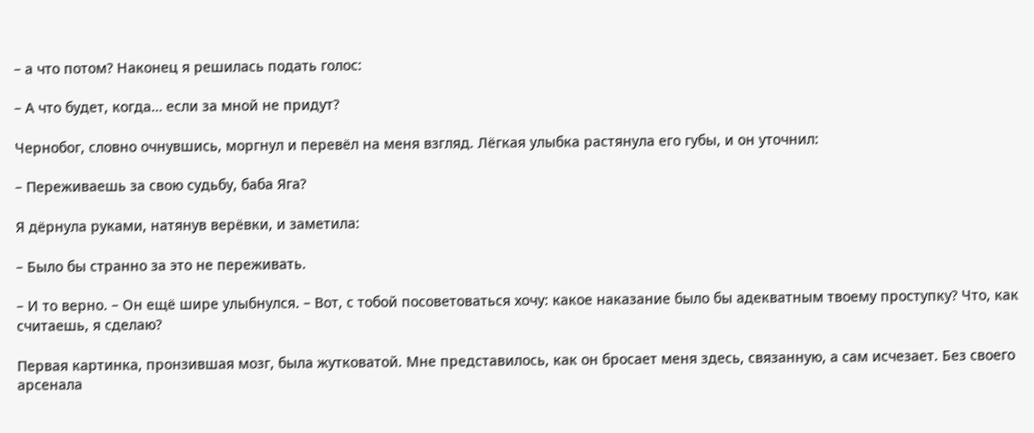– а что потом? Наконец я решилась подать голос:

– А что будет, когда… если за мной не придут?

Чернобог, словно очнувшись, моргнул и перевёл на меня взгляд. Лёгкая улыбка растянула его губы, и он уточнил:

– Переживаешь за свою судьбу, баба Яга?

Я дёрнула руками, натянув верёвки, и заметила:

– Было бы странно за это не переживать.

– И то верно. – Он ещё шире улыбнулся. – Вот, с тобой посоветоваться хочу: какое наказание было бы адекватным твоему проступку? Что, как считаешь, я сделаю?

Первая картинка, пронзившая мозг, была жутковатой. Мне представилось, как он бросает меня здесь, связанную, а сам исчезает. Без своего арсенала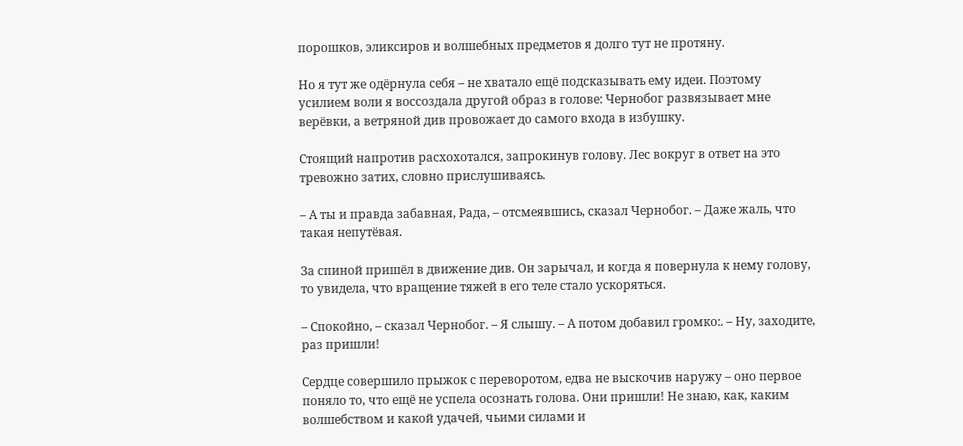порошков, эликсиров и волшебных предметов я долго тут не протяну.

Но я тут же одёрнула себя – не хватало ещё подсказывать ему идеи. Поэтому усилием воли я воссоздала другой образ в голове: Чернобог развязывает мне верёвки, а ветряной див провожает до самого входа в избушку.

Стоящий напротив расхохотался, запрокинув голову. Лес вокруг в ответ на это тревожно затих, словно прислушиваясь.

– А ты и правда забавная, Рада, – отсмеявшись, сказал Чернобог. – Даже жаль, что такая непутёвая.

За спиной пришёл в движение див. Он зарычал, и когда я повернула к нему голову, то увидела, что вращение тяжей в его теле стало ускоряться.

– Спокойно, – сказал Чернобог. – Я слышу. – А потом добавил громко:. – Ну, заходите, раз пришли!

Сердце совершило прыжок с переворотом, едва не выскочив наружу – оно первое поняло то, что ещё не успела осознать голова. Они пришли! Не знаю, как, каким волшебством и какой удачей, чьими силами и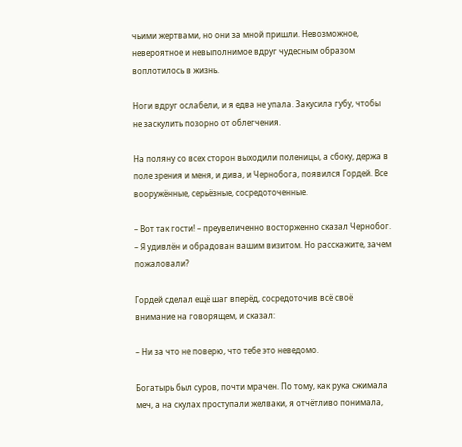чьими жертвами, но они за мной пришли. Невозможное, невероятное и невыполнимое вдруг чудесным образом воплотилось в жизнь.

Ноги вдруг ослабели, и я едва не упала. Закусила губу, чтобы не заскулить позорно от облегчения.

На поляну со всех сторон выходили поленицы, а сбоку, держа в поле зрения и меня, и дива, и Чернобога, появился Гордей. Все вооружённые, серьёзные, сосредоточенные.

– Вот так гости! – преувеличенно восторженно сказал Чернобог. – Я удивлён и обрадован вашим визитом. Но расскажите, зачем пожаловали?

Гордей сделал ещё шаг вперёд, сосредоточив всё своё внимание на говорящем, и сказал:

– Ни за что не поверю, что тебе это неведомо.

Богатырь был суров, почти мрачен. По тому, как рука сжимала меч, а на скулах проступали желваки, я отчётливо понимала,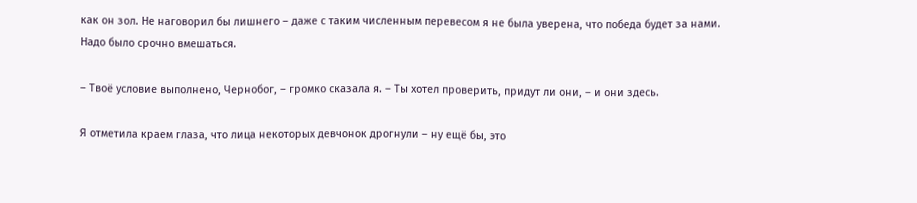как он зол. Не наговорил бы лишнего – даже с таким численным перевесом я не была уверена, что победа будет за нами. Надо было срочно вмешаться.

– Твоё условие выполнено, Чернобог, – громко сказала я. – Ты хотел проверить, придут ли они, – и они здесь.

Я отметила краем глаза, что лица некоторых девчонок дрогнули – ну ещё бы, это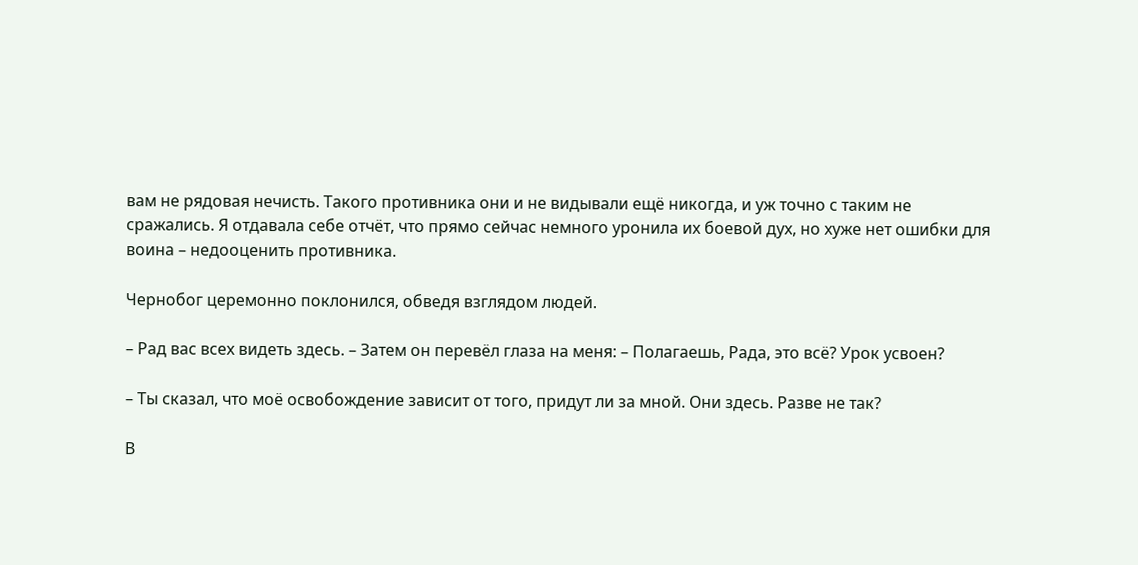вам не рядовая нечисть. Такого противника они и не видывали ещё никогда, и уж точно с таким не сражались. Я отдавала себе отчёт, что прямо сейчас немного уронила их боевой дух, но хуже нет ошибки для воина – недооценить противника.

Чернобог церемонно поклонился, обведя взглядом людей.

– Рад вас всех видеть здесь. – Затем он перевёл глаза на меня: – Полагаешь, Рада, это всё? Урок усвоен?

– Ты сказал, что моё освобождение зависит от того, придут ли за мной. Они здесь. Разве не так?

В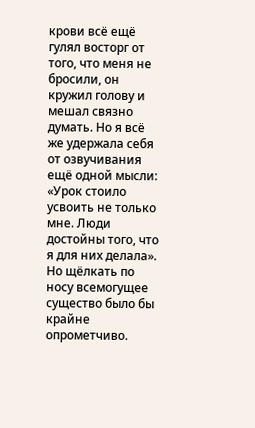крови всё ещё гулял восторг от того, что меня не бросили, он кружил голову и мешал связно думать. Но я всё же удержала себя от озвучивания ещё одной мысли: «Урок стоило усвоить не только мне. Люди достойны того, что я для них делала». Но щёлкать по носу всемогущее существо было бы крайне опрометчиво.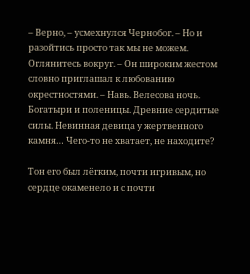– Верно, – усмехнулся Чернобог. – Но и разойтись просто так мы не можем. Оглянитесь вокруг. – Он широким жестом словно приглашал к любованию окрестностями. – Навь. Велесова ночь. Богатыри и поленицы. Древние сердитые силы. Невинная девица у жертвенного камня… Чего-то не хватает, не находите?

Тон его был лёгким, почти игривым, но сердце окаменело и с почти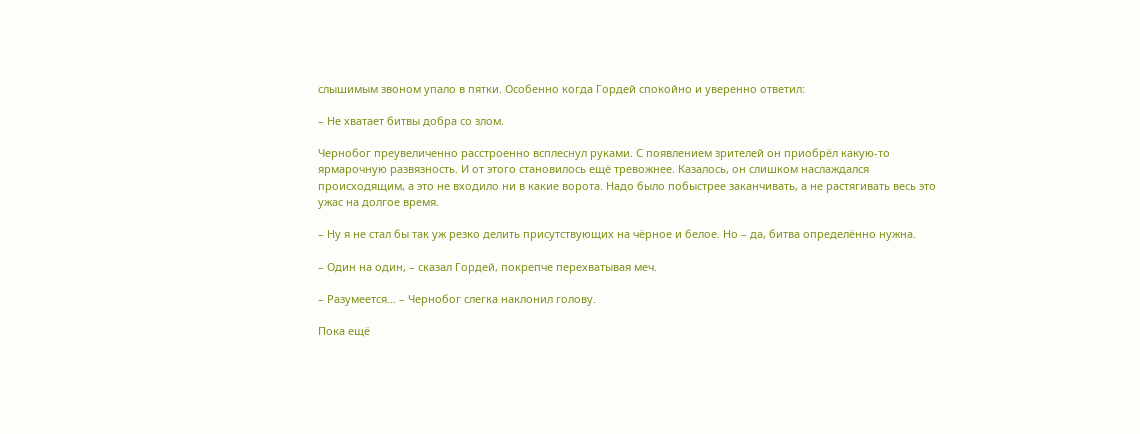слышимым звоном упало в пятки. Особенно когда Гордей спокойно и уверенно ответил:

– Не хватает битвы добра со злом.

Чернобог преувеличенно расстроенно всплеснул руками. С появлением зрителей он приобрёл какую-то ярмарочную развязность. И от этого становилось ещё тревожнее. Казалось, он слишком наслаждался происходящим, а это не входило ни в какие ворота. Надо было побыстрее заканчивать, а не растягивать весь это ужас на долгое время.

– Ну я не стал бы так уж резко делить присутствующих на чёрное и белое. Но – да, битва определённо нужна.

– Один на один, – сказал Гордей, покрепче перехватывая меч.

– Разумеется… – Чернобог слегка наклонил голову.

Пока ещё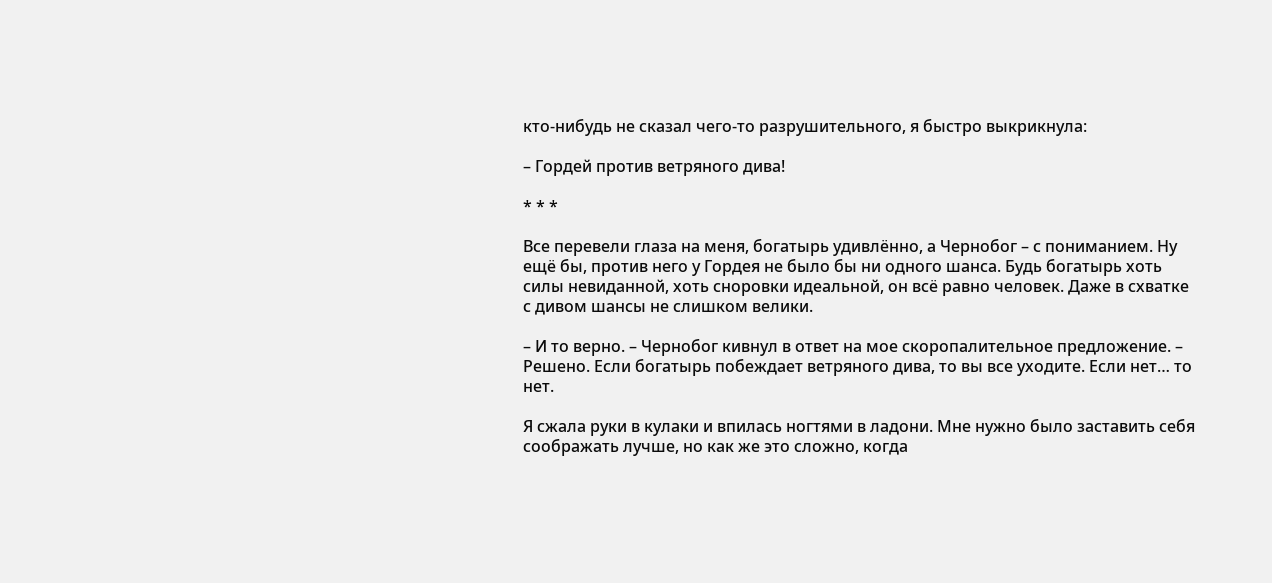кто-нибудь не сказал чего-то разрушительного, я быстро выкрикнула:

– Гордей против ветряного дива!

* * *

Все перевели глаза на меня, богатырь удивлённо, а Чернобог – с пониманием. Ну ещё бы, против него у Гордея не было бы ни одного шанса. Будь богатырь хоть силы невиданной, хоть сноровки идеальной, он всё равно человек. Даже в схватке с дивом шансы не слишком велики.

– И то верно. – Чернобог кивнул в ответ на мое скоропалительное предложение. – Решено. Если богатырь побеждает ветряного дива, то вы все уходите. Если нет… то нет.

Я сжала руки в кулаки и впилась ногтями в ладони. Мне нужно было заставить себя соображать лучше, но как же это сложно, когда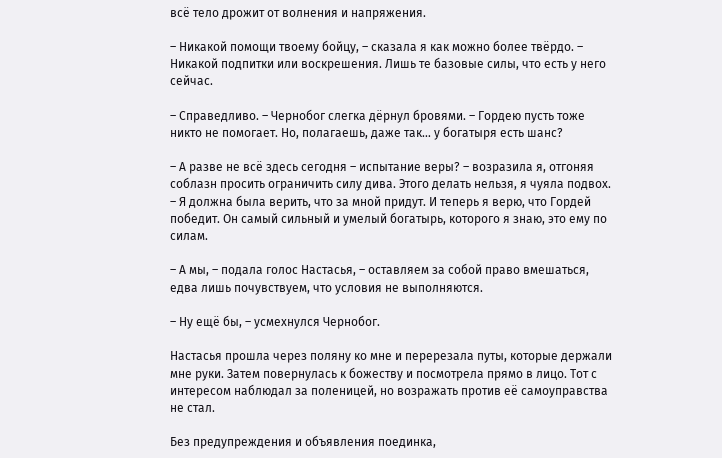всё тело дрожит от волнения и напряжения.

– Никакой помощи твоему бойцу, – сказала я как можно более твёрдо. – Никакой подпитки или воскрешения. Лишь те базовые силы, что есть у него сейчас.

– Справедливо. – Чернобог слегка дёрнул бровями. – Гордею пусть тоже никто не помогает. Но, полагаешь, даже так… у богатыря есть шанс?

– А разве не всё здесь сегодня – испытание веры? – возразила я, отгоняя соблазн просить ограничить силу дива. Этого делать нельзя, я чуяла подвох. – Я должна была верить, что за мной придут. И теперь я верю, что Гордей победит. Он самый сильный и умелый богатырь, которого я знаю, это ему по силам.

– А мы, – подала голос Настасья, – оставляем за собой право вмешаться, едва лишь почувствуем, что условия не выполняются.

– Ну ещё бы, – усмехнулся Чернобог.

Настасья прошла через поляну ко мне и перерезала путы, которые держали мне руки. Затем повернулась к божеству и посмотрела прямо в лицо. Тот с интересом наблюдал за поленицей, но возражать против её самоуправства не стал.

Без предупреждения и объявления поединка,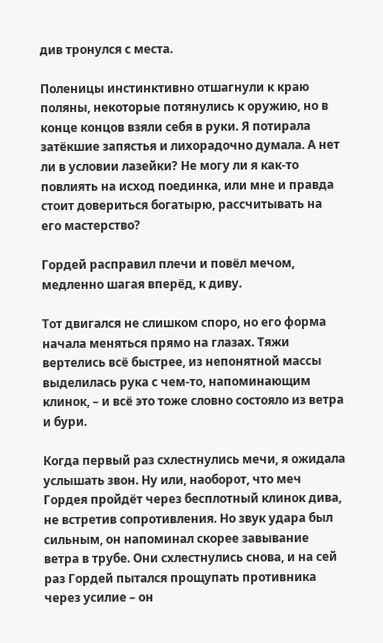див тронулся с места.

Поленицы инстинктивно отшагнули к краю поляны, некоторые потянулись к оружию, но в конце концов взяли себя в руки. Я потирала затёкшие запястья и лихорадочно думала. А нет ли в условии лазейки? Не могу ли я как-то повлиять на исход поединка, или мне и правда стоит довериться богатырю, рассчитывать на его мастерство?

Гордей расправил плечи и повёл мечом, медленно шагая вперёд, к диву.

Тот двигался не слишком споро, но его форма начала меняться прямо на глазах. Тяжи вертелись всё быстрее, из непонятной массы выделилась рука с чем-то, напоминающим клинок, – и всё это тоже словно состояло из ветра и бури.

Когда первый раз схлестнулись мечи, я ожидала услышать звон. Ну или, наоборот, что меч Гордея пройдёт через бесплотный клинок дива, не встретив сопротивления. Но звук удара был сильным, он напоминал скорее завывание ветра в трубе. Они схлестнулись снова, и на сей раз Гордей пытался прощупать противника через усилие – он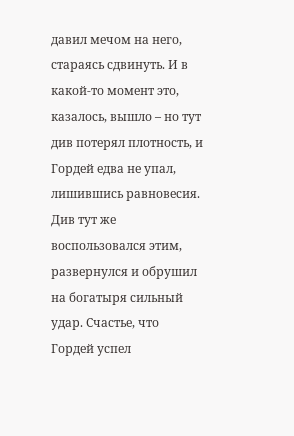давил мечом на него, стараясь сдвинуть. И в какой-то момент это, казалось, вышло – но тут див потерял плотность, и Гордей едва не упал, лишившись равновесия. Див тут же воспользовался этим, развернулся и обрушил на богатыря сильный удар. Счастье, что Гордей успел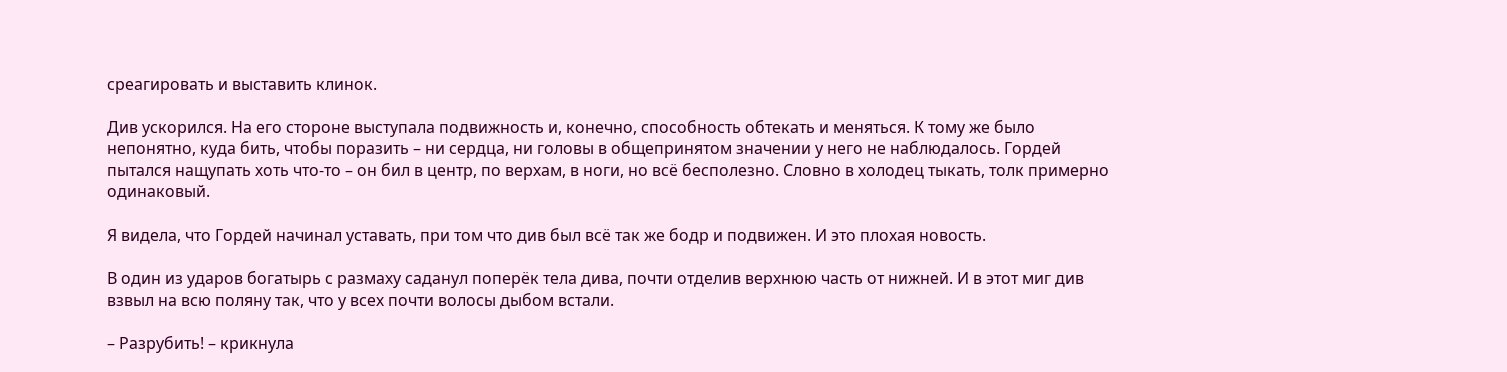среагировать и выставить клинок.

Див ускорился. На его стороне выступала подвижность и, конечно, способность обтекать и меняться. К тому же было непонятно, куда бить, чтобы поразить – ни сердца, ни головы в общепринятом значении у него не наблюдалось. Гордей пытался нащупать хоть что-то – он бил в центр, по верхам, в ноги, но всё бесполезно. Словно в холодец тыкать, толк примерно одинаковый.

Я видела, что Гордей начинал уставать, при том что див был всё так же бодр и подвижен. И это плохая новость.

В один из ударов богатырь с размаху саданул поперёк тела дива, почти отделив верхнюю часть от нижней. И в этот миг див взвыл на всю поляну так, что у всех почти волосы дыбом встали.

– Разрубить! – крикнула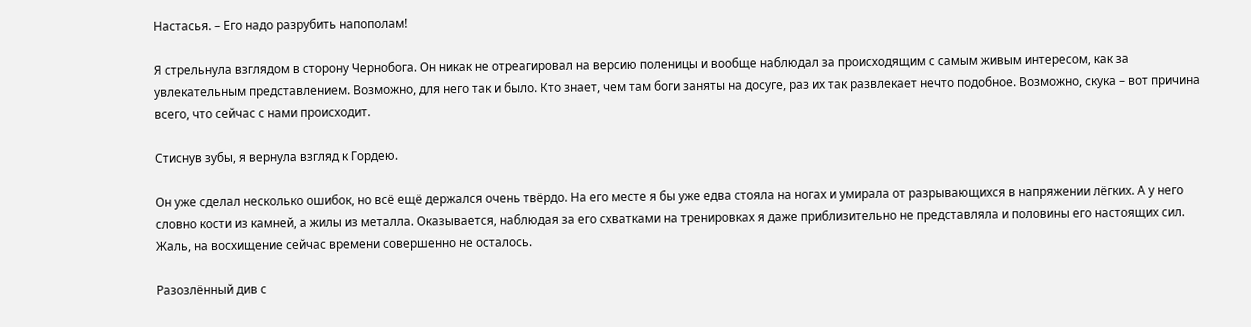Настасья. – Его надо разрубить напополам!

Я стрельнула взглядом в сторону Чернобога. Он никак не отреагировал на версию поленицы и вообще наблюдал за происходящим с самым живым интересом, как за увлекательным представлением. Возможно, для него так и было. Кто знает, чем там боги заняты на досуге, раз их так развлекает нечто подобное. Возможно, скука – вот причина всего, что сейчас с нами происходит.

Стиснув зубы, я вернула взгляд к Гордею.

Он уже сделал несколько ошибок, но всё ещё держался очень твёрдо. На его месте я бы уже едва стояла на ногах и умирала от разрывающихся в напряжении лёгких. А у него словно кости из камней, а жилы из металла. Оказывается, наблюдая за его схватками на тренировках я даже приблизительно не представляла и половины его настоящих сил. Жаль, на восхищение сейчас времени совершенно не осталось.

Разозлённый див с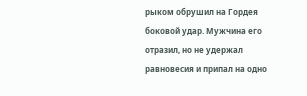рыком обрушил на Гордея боковой удар. Мужчина его отразил, но не удержал равновесия и припал на одно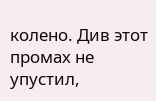колено. Див этот промах не упустил,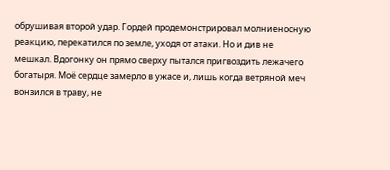обрушивая второй удар. Гордей продемонстрировал молниеносную реакцию, перекатился по земле, уходя от атаки. Но и див не мешкал. Вдогонку он прямо сверху пытался пригвоздить лежачего богатыря. Моё сердце замерло в ужасе и, лишь когда ветряной меч вонзился в траву, не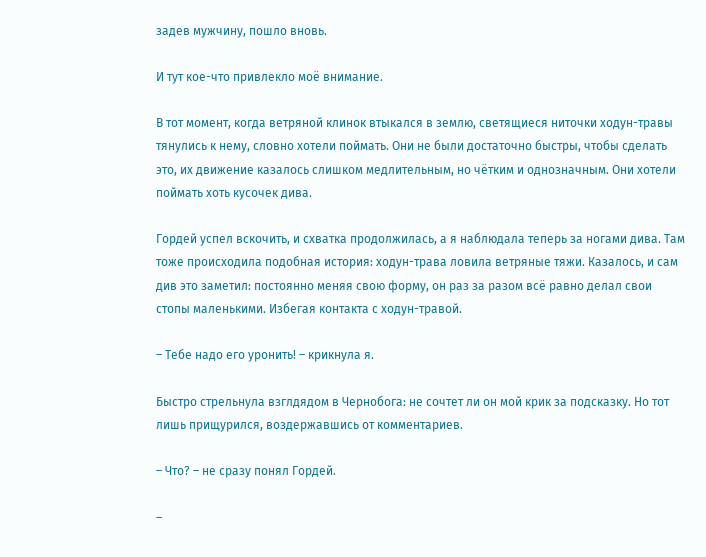задев мужчину, пошло вновь.

И тут кое-что привлекло моё внимание.

В тот момент, когда ветряной клинок втыкался в землю, светящиеся ниточки ходун-травы тянулись к нему, словно хотели поймать. Они не были достаточно быстры, чтобы сделать это, их движение казалось слишком медлительным, но чётким и однозначным. Они хотели поймать хоть кусочек дива.

Гордей успел вскочить, и схватка продолжилась, а я наблюдала теперь за ногами дива. Там тоже происходила подобная история: ходун-трава ловила ветряные тяжи. Казалось, и сам див это заметил: постоянно меняя свою форму, он раз за разом всё равно делал свои стопы маленькими. Избегая контакта с ходун-травой.

– Тебе надо его уронить! – крикнула я.

Быстро стрельнула взглдядом в Чернобога: не сочтет ли он мой крик за подсказку. Но тот лишь прищурился, воздержавшись от комментариев.

– Что? – не сразу понял Гордей.

–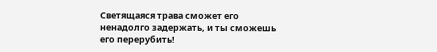Светящаяся трава сможет его ненадолго задержать, и ты сможешь его перерубить!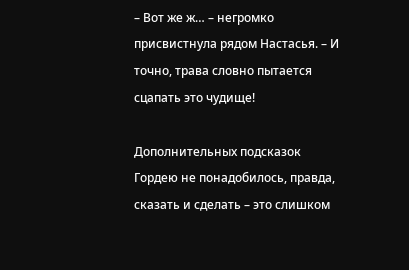– Вот же ж… – негромко присвистнула рядом Настасья. – И точно, трава словно пытается сцапать это чудище!

Дополнительных подсказок Гордею не понадобилось, правда, сказать и сделать – это слишком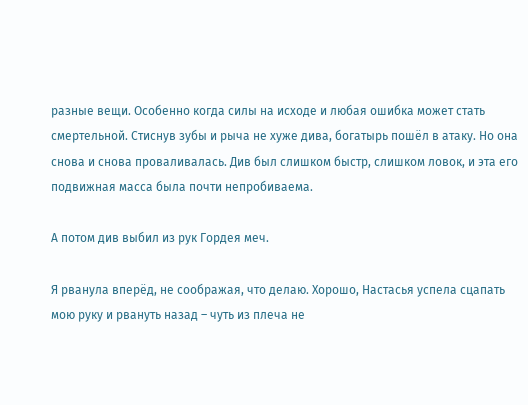разные вещи. Особенно когда силы на исходе и любая ошибка может стать смертельной. Стиснув зубы и рыча не хуже дива, богатырь пошёл в атаку. Но она снова и снова проваливалась. Див был слишком быстр, слишком ловок, и эта его подвижная масса была почти непробиваема.

А потом див выбил из рук Гордея меч.

Я рванула вперёд, не соображая, что делаю. Хорошо, Настасья успела сцапать мою руку и рвануть назад – чуть из плеча не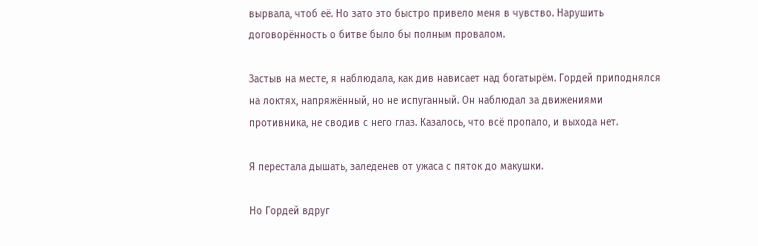вырвала, чтоб её. Но зато это быстро привело меня в чувство. Нарушить договорённость о битве было бы полным провалом.

Застыв на месте, я наблюдала, как див нависает над богатырём. Гордей приподнялся на локтях, напряжённый, но не испуганный. Он наблюдал за движениями противника, не сводив с него глаз. Казалось, что всё пропало, и выхода нет.

Я перестала дышать, заледенев от ужаса с пяток до макушки.

Но Гордей вдруг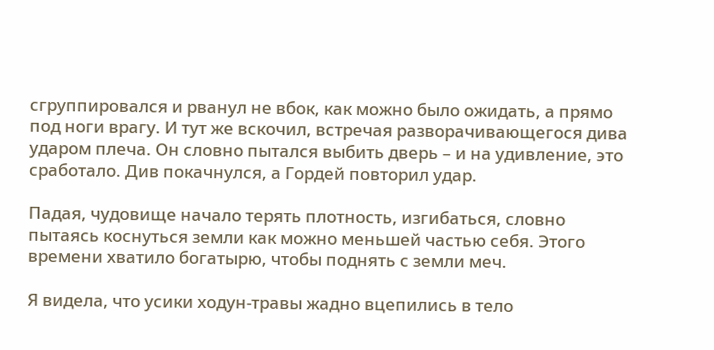сгруппировался и рванул не вбок, как можно было ожидать, а прямо под ноги врагу. И тут же вскочил, встречая разворачивающегося дива ударом плеча. Он словно пытался выбить дверь – и на удивление, это сработало. Див покачнулся, а Гордей повторил удар.

Падая, чудовище начало терять плотность, изгибаться, словно пытаясь коснуться земли как можно меньшей частью себя. Этого времени хватило богатырю, чтобы поднять с земли меч.

Я видела, что усики ходун-травы жадно вцепились в тело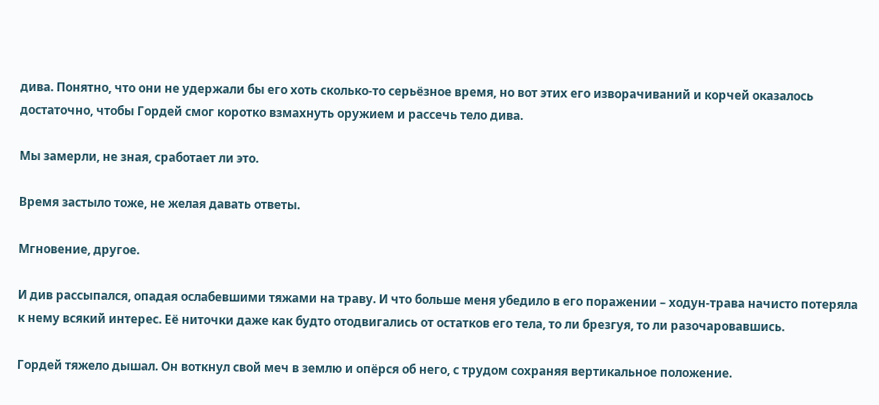дива. Понятно, что они не удержали бы его хоть сколько-то серьёзное время, но вот этих его изворачиваний и корчей оказалось достаточно, чтобы Гордей смог коротко взмахнуть оружием и рассечь тело дива.

Мы замерли, не зная, сработает ли это.

Время застыло тоже, не желая давать ответы.

Мгновение, другое.

И див рассыпался, опадая ослабевшими тяжами на траву. И что больше меня убедило в его поражении – ходун-трава начисто потеряла к нему всякий интерес. Её ниточки даже как будто отодвигались от остатков его тела, то ли брезгуя, то ли разочаровавшись.

Гордей тяжело дышал. Он воткнул свой меч в землю и опёрся об него, с трудом сохраняя вертикальное положение.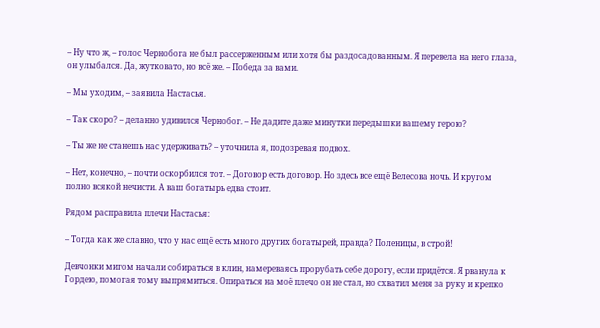– Ну что ж, – голос Чернобога не был рассерженным или хотя бы раздосадованным. Я перевела на него глаза, он улыбался. Да, жутковато, но всё же. – Победа за вами.

– Мы уходим, – заявила Настасья.

– Так скоро? – деланно удивился Чернобог. – Не дадите даже минутки передышки вашему герою?

– Ты же не станешь нас удерживать? – уточнила я, подозревая подвох.

– Нет, конечно, – почти оскорбился тот. – Договор есть договор. Но здесь все ещё Велесова ночь. И кругом полно всякой нечисти. А ваш богатырь едва стоит.

Рядом расправила плечи Настасья:

– Тогда как же славно, что у нас ещё есть много других богатырей, правда? Поленицы, в строй!

Девчонки мигом начали собираться в клин, намереваясь прорубать себе дорогу, если придётся. Я рванула к Гордею, помогая тому выпрямиться. Опираться на моё плечо он не стал, но схватил меня за руку и крепко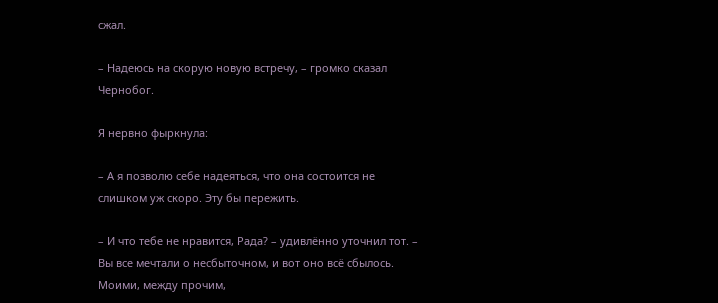сжал.

– Надеюсь на скорую новую встречу, – громко сказал Чернобог.

Я нервно фыркнула:

– А я позволю себе надеяться, что она состоится не слишком уж скоро. Эту бы пережить.

– И что тебе не нравится, Рада? – удивлённо уточнил тот. – Вы все мечтали о несбыточном, и вот оно всё сбылось. Моими, между прочим,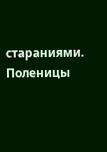стараниями. Поленицы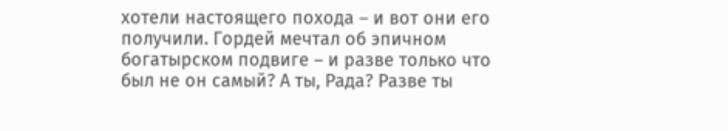хотели настоящего похода – и вот они его получили. Гордей мечтал об эпичном богатырском подвиге – и разве только что был не он самый? А ты, Рада? Разве ты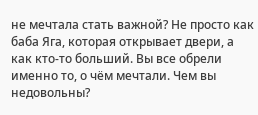не мечтала стать важной? Не просто как баба Яга, которая открывает двери, а как кто-то больший. Вы все обрели именно то, о чём мечтали. Чем вы недовольны?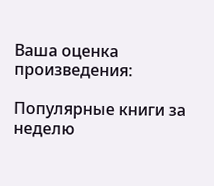Ваша оценка произведения:

Популярные книги за неделю